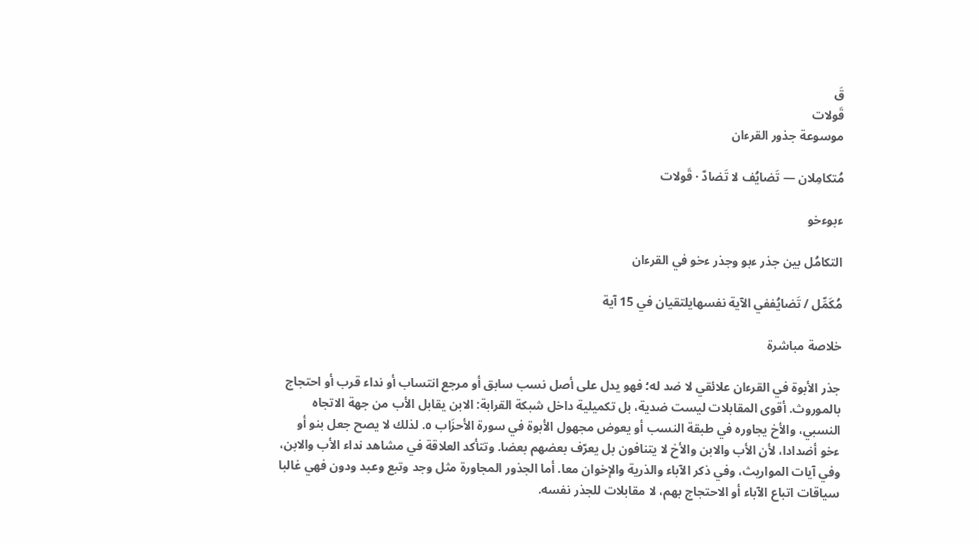قَ
قَولات
موسوعة جذور القرءان

مُتكامِلان — تَضايُف لا تَضادّ · قَولات

ءبوءخو

التكامُل بين جذر ءبو وجذر ءخو في القرءان

مُكَمِّل / تَضايُففي الآية نفسهايلتقيان في 15 آية

خلاصة مباشرة

جذر الأبوة في القرءان علائقي لا ضد له؛ فهو يدل على أصل نسب سابق أو مرجع انتساب أو نداء قرب أو احتجاج بالموروث. أقوى المقابلات ليست ضدية، بل تكميلية داخل شبكة القرابة: الابن يقابل الأب من جهة الاتجاه النسبي، والأخ يجاوره في طبقة النسب أو يعوض مجهول الأبوة في سورة الأحزَاب ٥. لذلك لا يصح جعل بنو أو ءخو أضدادا، لأن الأب والابن والأخ لا يتنافون بل يعرّف بعضهم بعضا. وتتأكد العلاقة في مشاهد نداء الأب والابن، وفي آيات المواريث، وفي ذكر الآباء والذرية والإخوان معا. أما الجذور المجاورة مثل وجد وتبع وعبد ودون فهي غالبا سياقات اتباع الآباء أو الاحتجاج بهم، لا مقابلات للجذر نفسه.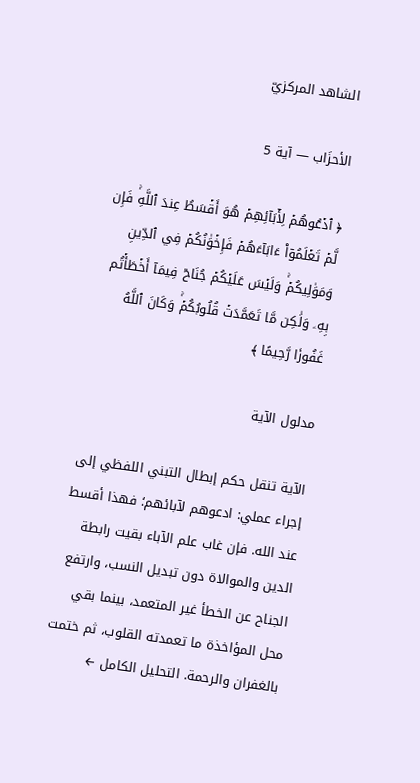الشاهد المركزيّ

الأحزَاب — آية 5

﴿ ٱدۡعُوهُمۡ لِأٓبَآئِهِمۡ هُوَ أَقۡسَطُ عِندَ ٱللَّهِۚ فَإِن لَّمۡ تَعۡلَمُوٓاْ ءَابَآءَهُمۡ فَإِخۡوَٰنُكُمۡ فِي ٱلدِّينِ وَمَوَٰلِيكُمۡۚ وَلَيۡسَ عَلَيۡكُمۡ جُنَاحٞ فِيمَآ أَخۡطَأۡتُم بِهِۦ وَلَٰكِن مَّا تَعَمَّدَتۡ قُلُوبُكُمۡۚ وَكَانَ ٱللَّهُ غَفُورٗا رَّحِيمًا ﴾

مدلول الآية

الآية تنقل حكم إبطال التبني اللفظي إلى إجراء عملي: ادعوهم لآبائهم؛ فهذا أقسط عند الله. فإن غاب علم الآباء بقيت رابطة الدين والموالاة دون تبديل النسب، وارتفع الجناح عن الخطأ غير المتعمد، بينما بقي محل المؤاخذة ما تعمدته القلوب، ثم ختمت بالغفران والرحمة. التحليل الكامل ←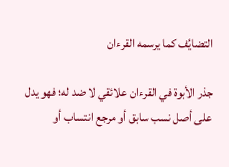التضايُف كما يرسمه القرءان

جذر الأبوة في القرءان علائقي لا ضد له؛ فهو يدل على أصل نسب سابق أو مرجع انتساب أو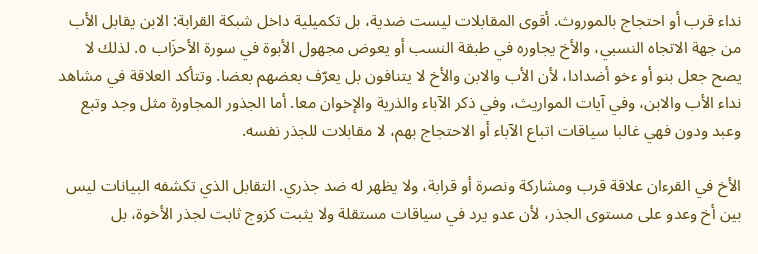نداء قرب أو احتجاج بالموروث. أقوى المقابلات ليست ضدية، بل تكميلية داخل شبكة القرابة: الابن يقابل الأب من جهة الاتجاه النسبي، والأخ يجاوره في طبقة النسب أو يعوض مجهول الأبوة في سورة الأحزَاب ٥. لذلك لا يصح جعل بنو أو ءخو أضدادا، لأن الأب والابن والأخ لا يتنافون بل يعرّف بعضهم بعضا. وتتأكد العلاقة في مشاهد نداء الأب والابن، وفي آيات المواريث، وفي ذكر الآباء والذرية والإخوان معا. أما الجذور المجاورة مثل وجد وتبع وعبد ودون فهي غالبا سياقات اتباع الآباء أو الاحتجاج بهم، لا مقابلات للجذر نفسه.

الأخ في القرءان علاقة قرب ومشاركة ونصرة أو قرابة، ولا يظهر له ضد جذري. التقابل الذي تكشفه البيانات ليس بين أخ وعدو على مستوى الجذر، لأن عدو يرد في سياقات مستقلة ولا يثبت كزوج ثابت لجذر الأخوة، بل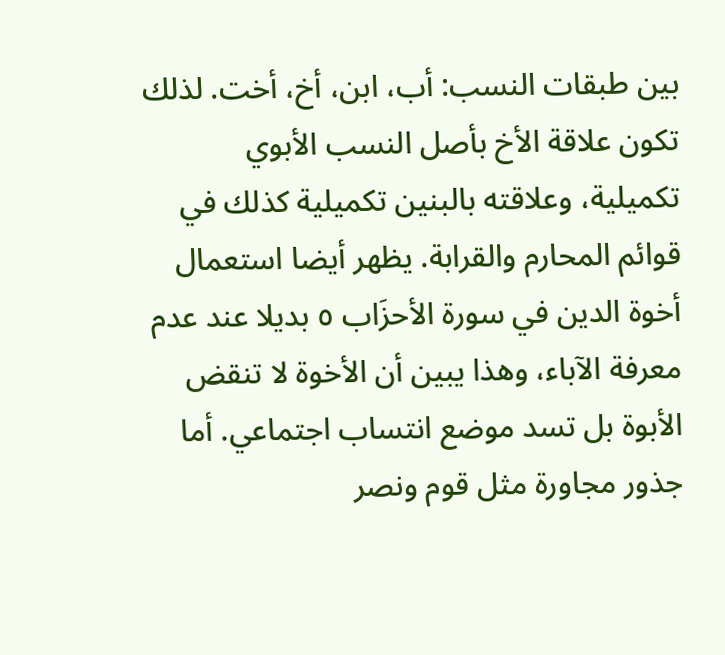بين طبقات النسب: أب، ابن، أخ، أخت. لذلك تكون علاقة الأخ بأصل النسب الأبوي تكميلية، وعلاقته بالبنين تكميلية كذلك في قوائم المحارم والقرابة. يظهر أيضا استعمال أخوة الدين في سورة الأحزَاب ٥ بديلا عند عدم معرفة الآباء، وهذا يبين أن الأخوة لا تنقض الأبوة بل تسد موضع انتساب اجتماعي. أما جذور مجاورة مثل قوم ونصر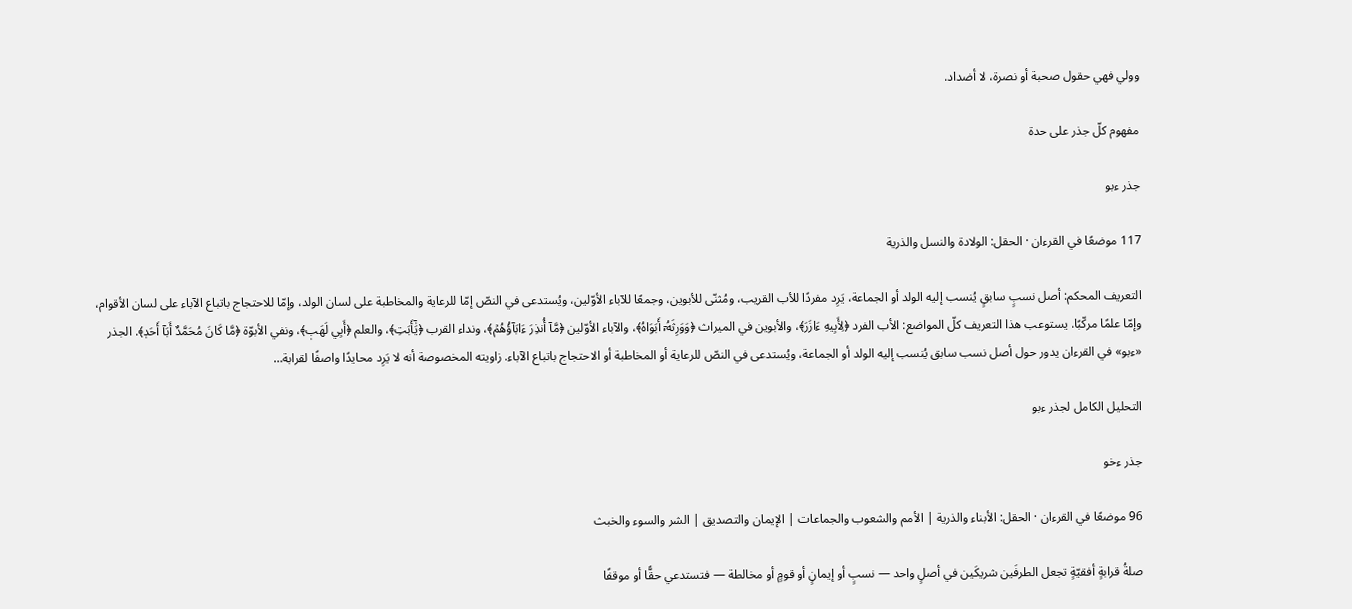وولي فهي حقول صحبة أو نصرة، لا أضداد.

مفهوم كلّ جذر على حدة

جذر ءبو

117 موضعًا في القرءان · الحقل: الولادة والنسل والذرية

التعريف المحكم: أصل نسبٍ سابقٍ يُنسب إليه الولد أو الجماعة، يَرِد مفردًا للأب القريب، ومُثنّى للأبوين، وجمعًا للآباء الأوّلين، ويُستدعى في النصّ إمّا للرعاية والمخاطبة على لسان الولد، وإمّا للاحتجاج باتباع الآباء على لسان الأقوام، وإمّا علمًا مركّبًا. يستوعب هذا التعريف كلّ المواضع: الأب الفرد ﴿لِأَبِيهِ ءَازَرَ﴾، والأبوين في الميراث ﴿وَوَرِثَهُۥٓ أَبَوَاهُ﴾، والآباء الأوّلين ﴿مَّآ أُنذِرَ ءَابَآؤُهُمۡ﴾، ونداء القرب ﴿يَٰٓأَبَتِ﴾، والعلم ﴿أَبِي لَهَبٖ﴾، ونفي الأبوّة ﴿مَّا كَانَ مُحَمَّدٌ أَبَآ أَحَدٖ﴾. الجذر «ءبو» في القرءان يدور حول أصل نسب سابق يُنسب إليه الولد أو الجماعة، ويُستدعى في النصّ للرعاية أو المخاطبة أو الاحتجاج باتباع الآباء. زاويته المخصوصة أنه لا يَرِد محايدًا واصفًا لقرابة…

التحليل الكامل لجذر ءبو

جذر ءخو

96 موضعًا في القرءان · الحقل: الأبناء والذرية | الأمم والشعوب والجماعات | الإيمان والتصديق | الشر والسوء والخبث

صلةُ قرابةٍ أفقيّةٍ تجعل الطرفَين شريكَين في أصلٍ واحد — نسبٍ أو إيمانٍ أو قومٍ أو مخالطة — فتستدعي حقًّا أو موقفًا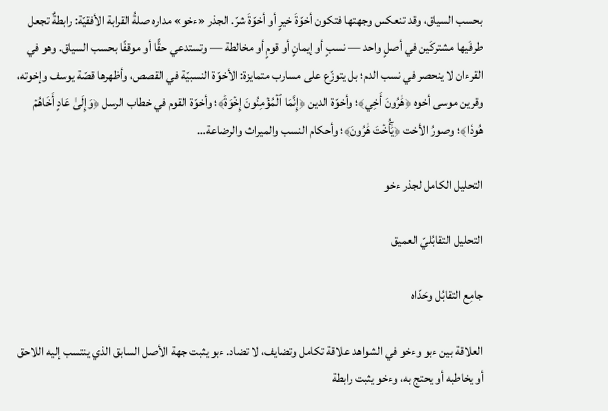بحسب السياق، وقد تنعكس وجهتها فتكون أخوّةَ خيرٍ أو أخوّةَ شرّ. الجذر «ءخو» مداره صلةُ القرابة الأفقيّة: رابطةٌ تجعل طرفَيها مشتركَين في أصلٍ واحد — نسبٍ أو إيمانٍ أو قومٍ أو مخالطة — وتستدعي حقًّا أو موقفًا بحسب السياق. وهو في القرءان لا ينحصر في نسب الدم؛ بل يتوزّع على مسارب متمايزة: الأخوّة النسبيّة في القصص، وأظهرها قصّة يوسف وإخوته، وقرين موسى أخوه ﴿هَٰرُونَ أَخِي﴾؛ وأخوّة الدين ﴿إِنَّمَا ٱلۡمُؤۡمِنُونَ إِخۡوَةٞ﴾؛ وأخوّة القوم في خطاب الرسل ﴿وَإِلَىٰ عَادٍ أَخَاهُمۡ هُودٗا﴾؛ وصورُ الأخت ﴿يَٰٓأُخۡتَ هَٰرُونَ﴾؛ وأحكام النسب والميراث والرضاعة…

التحليل الكامل لجذر ءخو

التحليل التقابُليّ العميق

جامِع التقابُل وحَدّاه

العلاقة بين ءبو وءخو في الشواهد علاقة تكامل وتضايف، لا تضاد. ءبو يثبت جهة الأصل السابق الذي ينتسب إليه اللاحق أو يخاطبه أو يحتج به، وءخو يثبت رابطة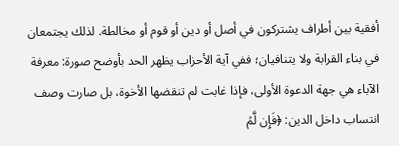أفقية بين أطراف يشتركون في أصل أو دين أو قوم أو مخالطة. لذلك يجتمعان في بناء القرابة ولا يتنافيان؛ ففي آية الأحزاب يظهر الحد بأوضح صورة: معرفة الآباء هي جهة الدعوة الأولى، فإذا غابت لم تنقضها الأخوة، بل صارت وصف انتساب داخل الدين: ﴿فَإِن لَّمۡ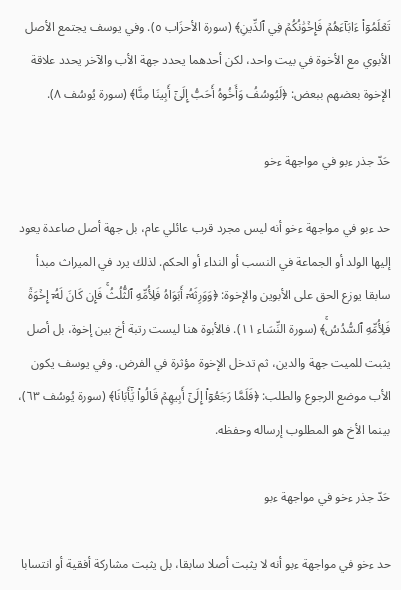تَعۡلَمُوٓاْ ءَابَآءَهُمۡ فَإِخۡوَٰنُكُمۡ فِي ٱلدِّينِ﴾ (سورة الأحزَاب ٥). وفي يوسف يجتمع الأصل الأبوي مع الأخوة في بيت واحد، لكن أحدهما يحدد جهة الأب والآخر يحدد علاقة الإخوة بعضهم ببعض: ﴿لَيُوسُفُ وَأَخُوهُ أَحَبُّ إِلَىٰٓ أَبِينَا مِنَّا﴾ (سورة يُوسُف ٨).

حَدّ جذر ءبو في مواجهة ءخو

حد ءبو في مواجهة ءخو أنه ليس مجرد قرب عائلي عام، بل جهة أصل صاعدة يعود إليها الولد أو الجماعة في النسب أو النداء أو الحكم. لذلك يرد في الميراث مبدأ سابقا يوزع الحق على الأبوين والإخوة: ﴿وَوَرِثَهُۥٓ أَبَوَاهُ فَلِأُمِّهِ ٱلثُّلُثُۚ فَإِن كَانَ لَهُۥٓ إِخۡوَةٞ فَلِأُمِّهِ ٱلسُّدُسُۚ﴾ (سورة النِّسَاء ١١). فالأبوة هنا ليست رتبة أخ بين إخوة، بل أصل يثبت للميت جهة والدين، ثم تدخل الإخوة مؤثرة في الفرض. وفي يوسف يكون الأب موضع الرجوع والطلب: ﴿فَلَمَّا رَجَعُوٓاْ إِلَىٰٓ أَبِيهِمۡ قَالُواْ يَٰٓأَبَانَا﴾ (سورة يُوسُف ٦٣)، بينما الأخ هو المطلوب إرساله وحفظه.

حَدّ جذر ءخو في مواجهة ءبو

حد ءخو في مواجهة ءبو أنه لا يثبت أصلا سابقا، بل يثبت مشاركة أفقية أو انتسابا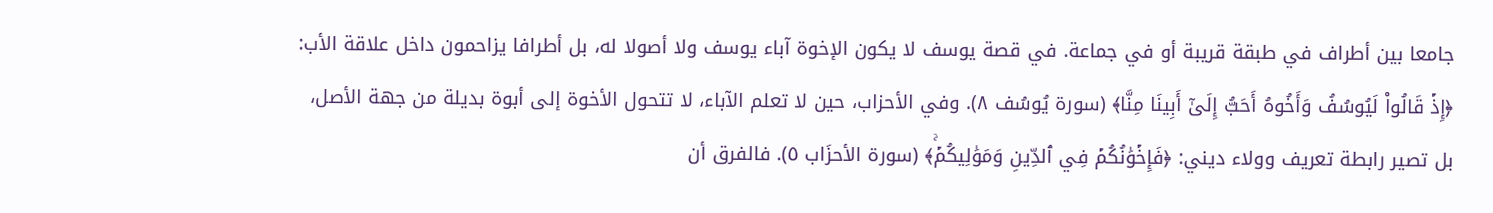جامعا بين أطراف في طبقة قريبة أو في جماعة. في قصة يوسف لا يكون الإخوة آباء يوسف ولا أصولا له، بل أطرافا يزاحمون داخل علاقة الأب: ﴿إِذۡ قَالُواْ لَيُوسُفُ وَأَخُوهُ أَحَبُّ إِلَىٰٓ أَبِينَا مِنَّا﴾ (سورة يُوسُف ٨). وفي الأحزاب، حين لا تعلم الآباء، لا تتحول الأخوة إلى أبوة بديلة من جهة الأصل، بل تصير رابطة تعريف وولاء ديني: ﴿فَإِخۡوَٰنُكُمۡ فِي ٱلدِّينِ وَمَوَٰلِيكُمۡۚ﴾ (سورة الأحزَاب ٥). فالفرق أن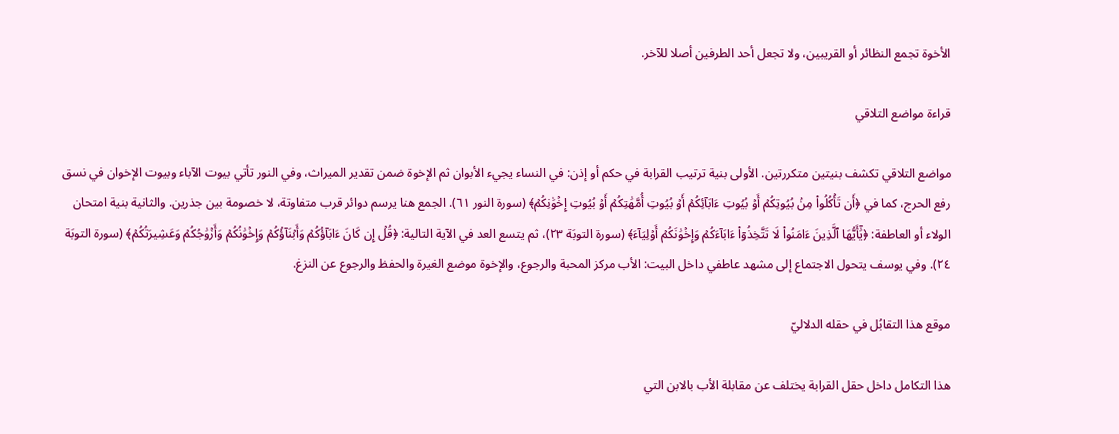الأخوة تجمع النظائر أو القريبين، ولا تجعل أحد الطرفين أصلا للآخر.

قراءة مواضع التلاقي

مواضع التلاقي تكشف بنيتين متكررتين. الأولى بنية ترتيب القرابة في حكم أو إذن: في النساء يجيء الأبوان ثم الإخوة ضمن تقدير الميراث، وفي النور تأتي بيوت الآباء وبيوت الإخوان في نسق رفع الحرج، كما في ﴿أَن تَأۡكُلُواْ مِنۢ بُيُوتِكُمۡ أَوۡ بُيُوتِ ءَابَآئِكُمۡ أَوۡ بُيُوتِ أُمَّهَٰتِكُمۡ أَوۡ بُيُوتِ إِخۡوَٰنِكُمۡ﴾ (سورة النور ٦١). الجمع هنا يرسم دوائر قرب متفاوتة، لا خصومة بين جذرين. والثانية بنية امتحان الولاء أو العاطفة: ﴿يَٰٓأَيُّهَا ٱلَّذِينَ ءَامَنُواْ لَا تَتَّخِذُوٓاْ ءَابَآءَكُمۡ وَإِخۡوَٰنَكُمۡ أَوۡلِيَآءَ﴾ (سورة التوبَة ٢٣)، ثم يتسع العد في الآية التالية: ﴿قُلۡ إِن كَانَ ءَابَآؤُكُمۡ وَأَبۡنَآؤُكُمۡ وَإِخۡوَٰنُكُمۡ وَأَزۡوَٰجُكُمۡ وَعَشِيرَتُكُمۡ﴾ (سورة التوبَة ٢٤). وفي يوسف يتحول الاجتماع إلى مشهد عاطفي داخل البيت: الأب مركز المحبة والرجوع، والإخوة موضع الغيرة والحفظ والرجوع عن النزغ.

موقع هذا التقابُل في حقله الدلاليّ

هذا التكامل داخل حقل القرابة يختلف عن مقابلة الأب بالابن التي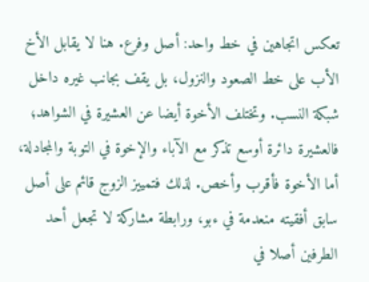تعكس اتجاهين في خط واحد: أصل وفرع. هنا لا يقابل الأخ الأب على خط الصعود والنزول، بل يقف بجانب غيره داخل شبكة النسب. وتختلف الأخوة أيضا عن العشيرة في الشواهد؛ فالعشيرة دائرة أوسع تذكر مع الآباء والإخوة في التوبة والمجادلة، أما الأخوة فأقرب وأخص. لذلك فتمييز الزوج قائم على أصل سابق أفقيته منعدمة في ءبو، ورابطة مشاركة لا تجعل أحد الطرفين أصلا في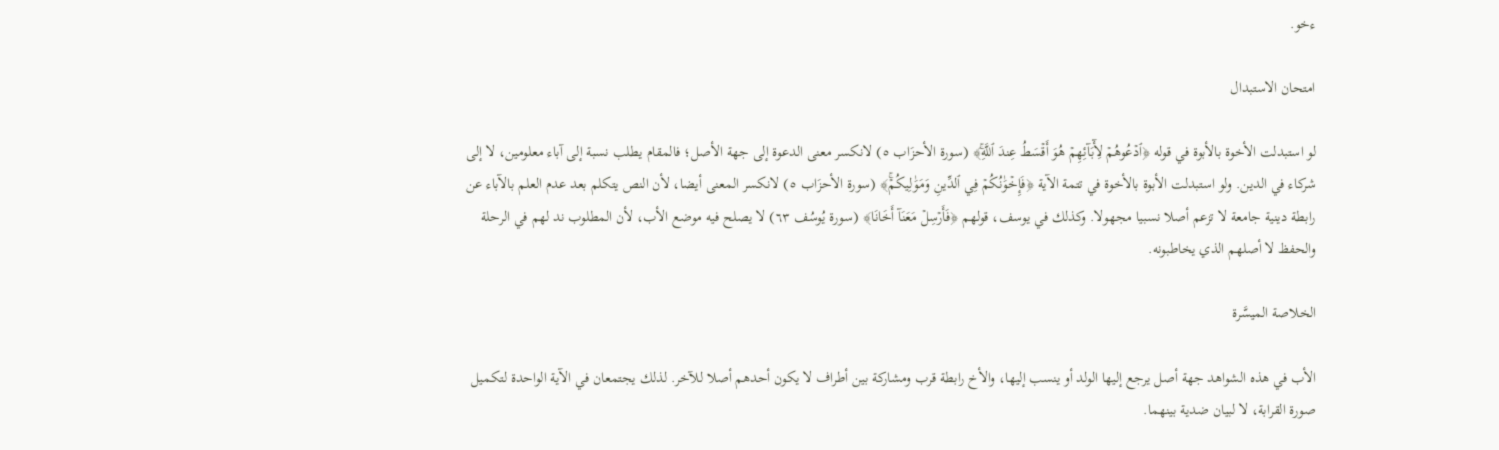ءخو.

امتحان الاستبدال

لو استبدلت الأخوة بالأبوة في قوله ﴿ٱدۡعُوهُمۡ لِأٓبَآئِهِمۡ هُوَ أَقۡسَطُ عِندَ ٱللَّهِۚ﴾ (سورة الأحزَاب ٥) لانكسر معنى الدعوة إلى جهة الأصل؛ فالمقام يطلب نسبة إلى آباء معلومين، لا إلى شركاء في الدين. ولو استبدلت الأبوة بالأخوة في تتمة الآية ﴿فَإِخۡوَٰنُكُمۡ فِي ٱلدِّينِ وَمَوَٰلِيكُمۡۚ﴾ (سورة الأحزَاب ٥) لانكسر المعنى أيضا، لأن النص يتكلم بعد عدم العلم بالآباء عن رابطة دينية جامعة لا تزعم أصلا نسبيا مجهولا. وكذلك في يوسف، قولهم ﴿فَأَرۡسِلۡ مَعَنَآ أَخَانَا﴾ (سورة يُوسُف ٦٣) لا يصلح فيه موضع الأب، لأن المطلوب ند لهم في الرحلة والحفظ لا أصلهم الذي يخاطبونه.

الخلاصة الميسَّرة

الأب في هذه الشواهد جهة أصل يرجع إليها الولد أو ينسب إليها، والأخ رابطة قرب ومشاركة بين أطراف لا يكون أحدهم أصلا للآخر. لذلك يجتمعان في الآية الواحدة لتكميل صورة القرابة، لا لبيان ضدية بينهما.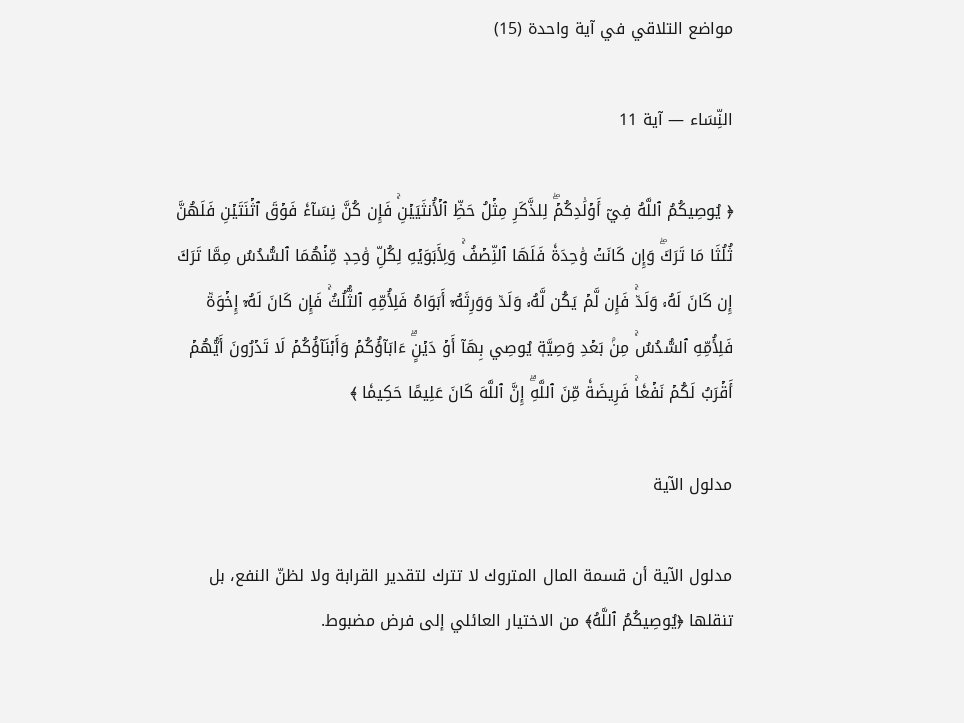مواضع التلاقي في آية واحدة (15)

النِّسَاء — آية 11

﴿ يُوصِيكُمُ ٱللَّهُ فِيٓ أَوۡلَٰدِكُمۡۖ لِلذَّكَرِ مِثۡلُ حَظِّ ٱلۡأُنثَيَيۡنِۚ فَإِن كُنَّ نِسَآءٗ فَوۡقَ ٱثۡنَتَيۡنِ فَلَهُنَّ ثُلُثَا مَا تَرَكَۖ وَإِن كَانَتۡ وَٰحِدَةٗ فَلَهَا ٱلنِّصۡفُۚ وَلِأَبَوَيۡهِ لِكُلِّ وَٰحِدٖ مِّنۡهُمَا ٱلسُّدُسُ مِمَّا تَرَكَ إِن كَانَ لَهُۥ وَلَدٞۚ فَإِن لَّمۡ يَكُن لَّهُۥ وَلَدٞ وَوَرِثَهُۥٓ أَبَوَاهُ فَلِأُمِّهِ ٱلثُّلُثُۚ فَإِن كَانَ لَهُۥٓ إِخۡوَةٞ فَلِأُمِّهِ ٱلسُّدُسُۚ مِنۢ بَعۡدِ وَصِيَّةٖ يُوصِي بِهَآ أَوۡ دَيۡنٍۗ ءَابَآؤُكُمۡ وَأَبۡنَآؤُكُمۡ لَا تَدۡرُونَ أَيُّهُمۡ أَقۡرَبُ لَكُمۡ نَفۡعٗاۚ فَرِيضَةٗ مِّنَ ٱللَّهِۗ إِنَّ ٱللَّهَ كَانَ عَلِيمًا حَكِيمٗا ﴾

مدلول الآية

مدلول الآية أن قسمة المال المتروك لا تترك لتقدير القرابة ولا لظنّ النفع، بل تنقلها ﴿يُوصِيكُمُ ٱللَّهُ﴾ من الاختيار العائلي إلى فرض مضبوط.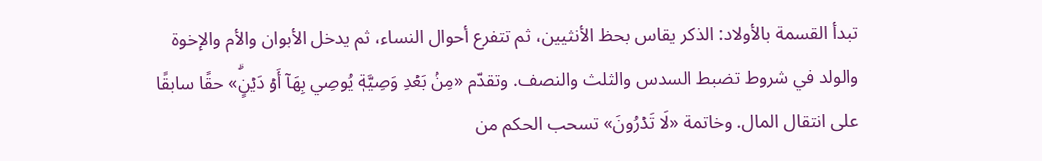تبدأ القسمة بالأولاد: الذكر يقاس بحظ الأنثيين، ثم تتفرع أحوال النساء، ثم يدخل الأبوان والأم والإخوة والولد في شروط تضبط السدس والثلث والنصف. وتقدّم «مِنۢ بَعۡدِ وَصِيَّةٖ يُوصِي بِهَآ أَوۡ دَيۡنٍۗ» حقًا سابقًا على انتقال المال. وخاتمة «لَا تَدۡرُونَ» تسحب الحكم من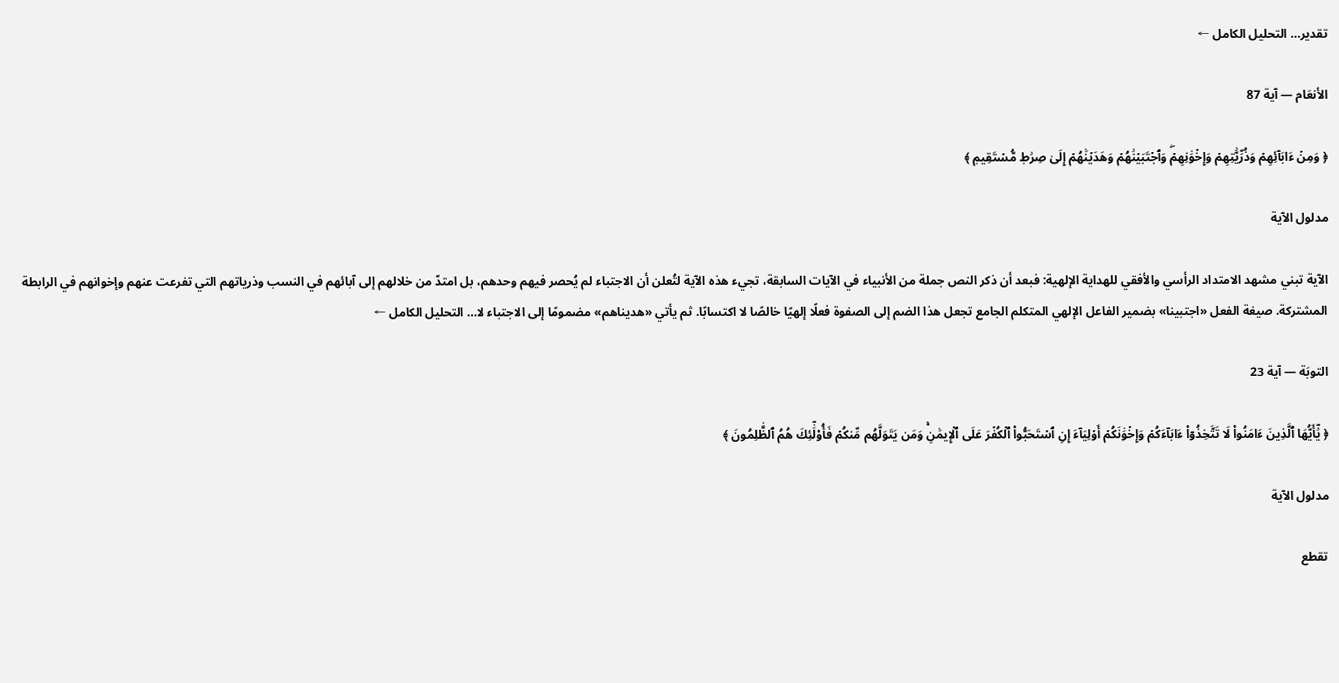تقدير… التحليل الكامل ←

الأنعَام — آية 87

﴿ وَمِنۡ ءَابَآئِهِمۡ وَذُرِّيَّٰتِهِمۡ وَإِخۡوَٰنِهِمۡۖ وَٱجۡتَبَيۡنَٰهُمۡ وَهَدَيۡنَٰهُمۡ إِلَىٰ صِرَٰطٖ مُّسۡتَقِيمٖ ﴾

مدلول الآية

الآية تبني مشهد الامتداد الرأسي والأفقي للهداية الإلهية: فبعد أن ذكر النص جملة من الأنبياء في الآيات السابقة، تجيء هذه الآية لتُعلن أن الاجتباء لم يُحصر فيهم وحدهم، بل امتدّ من خلالهم إلى آبائهم في النسب وذرياتهم التي تفرعت عنهم وإخوانهم في الرابطة المشتركة. صيغة الفعل «اجتبينا» بضمير الفاعل الإلهي المتكلم الجامع تجعل هذا الضم إلى الصفوة فعلًا إلهيًا خالصًا لا اكتسابًا. ثم يأتي «هديناهم» مضمومًا إلى الاجتباء لا… التحليل الكامل ←

التوبَة — آية 23

﴿ يَٰٓأَيُّهَا ٱلَّذِينَ ءَامَنُواْ لَا تَتَّخِذُوٓاْ ءَابَآءَكُمۡ وَإِخۡوَٰنَكُمۡ أَوۡلِيَآءَ إِنِ ٱسۡتَحَبُّواْ ٱلۡكُفۡرَ عَلَى ٱلۡإِيمَٰنِۚ وَمَن يَتَوَلَّهُم مِّنكُمۡ فَأُوْلَٰٓئِكَ هُمُ ٱلظَّٰلِمُونَ ﴾

مدلول الآية

تقطع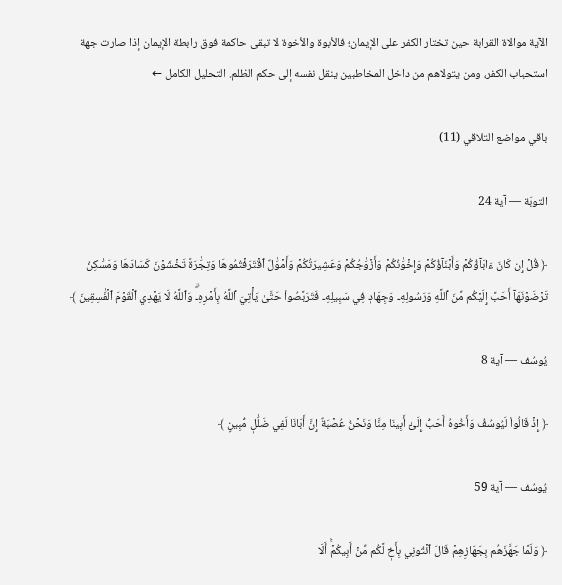الآية موالاة القرابة حين تختار الكفر على الإيمان؛ فالأبوة والأخوة لا تبقى حاكمة فوق رابطة الإيمان إذا صارت جهة استحباب الكفر، ومن يتولاهم من داخل المخاطبين ينقل نفسه إلى حكم الظلم. التحليل الكامل ←

باقي مواضع التلاقي (11)

التوبَة — آية 24

﴿ قُلۡ إِن كَانَ ءَابَآؤُكُمۡ وَأَبۡنَآؤُكُمۡ وَإِخۡوَٰنُكُمۡ وَأَزۡوَٰجُكُمۡ وَعَشِيرَتُكُمۡ وَأَمۡوَٰلٌ ٱقۡتَرَفۡتُمُوهَا وَتِجَٰرَةٞ تَخۡشَوۡنَ كَسَادَهَا وَمَسَٰكِنُ تَرۡضَوۡنَهَآ أَحَبَّ إِلَيۡكُم مِّنَ ٱللَّهِ وَرَسُولِهِۦ وَجِهَادٖ فِي سَبِيلِهِۦ فَتَرَبَّصُواْ حَتَّىٰ يَأۡتِيَ ٱللَّهُ بِأَمۡرِهِۦۗ وَٱللَّهُ لَا يَهۡدِي ٱلۡقَوۡمَ ٱلۡفَٰسِقِينَ ﴾

يُوسُف — آية 8

﴿ إِذۡ قَالُواْ لَيُوسُفُ وَأَخُوهُ أَحَبُّ إِلَىٰٓ أَبِينَا مِنَّا وَنَحۡنُ عُصۡبَةٌ إِنَّ أَبَانَا لَفِي ضَلَٰلٖ مُّبِينٍ ﴾

يُوسُف — آية 59

﴿ وَلَمَّا جَهَّزَهُم بِجَهَازِهِمۡ قَالَ ٱئۡتُونِي بِأَخٖ لَّكُم مِّنۡ أَبِيكُمۡۚ أَلَا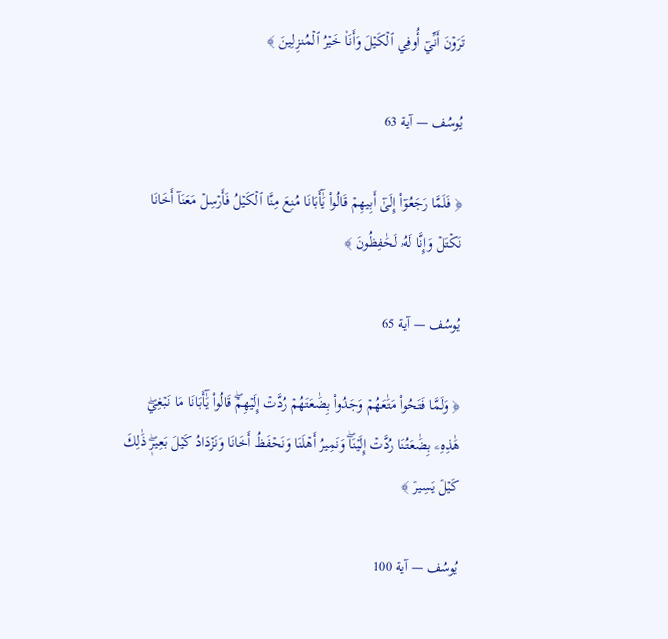تَرَوۡنَ أَنِّيٓ أُوفِي ٱلۡكَيۡلَ وَأَنَا۠ خَيۡرُ ٱلۡمُنزِلِينَ ﴾

يُوسُف — آية 63

﴿ فَلَمَّا رَجَعُوٓاْ إِلَىٰٓ أَبِيهِمۡ قَالُواْ يَٰٓأَبَانَا مُنِعَ مِنَّا ٱلۡكَيۡلُ فَأَرۡسِلۡ مَعَنَآ أَخَانَا نَكۡتَلۡ وَإِنَّا لَهُۥ لَحَٰفِظُونَ ﴾

يُوسُف — آية 65

﴿ وَلَمَّا فَتَحُواْ مَتَٰعَهُمۡ وَجَدُواْ بِضَٰعَتَهُمۡ رُدَّتۡ إِلَيۡهِمۡۖ قَالُواْ يَٰٓأَبَانَا مَا نَبۡغِيۖ هَٰذِهِۦ بِضَٰعَتُنَا رُدَّتۡ إِلَيۡنَاۖ وَنَمِيرُ أَهۡلَنَا وَنَحۡفَظُ أَخَانَا وَنَزۡدَادُ كَيۡلَ بَعِيرٖۖ ذَٰلِكَ كَيۡلٞ يَسِيرٞ ﴾

يُوسُف — آية 100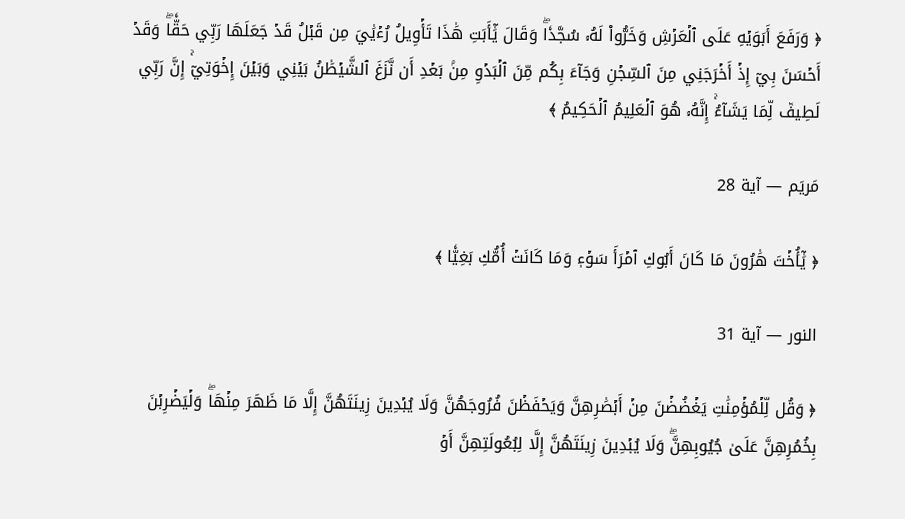﴿ وَرَفَعَ أَبَوَيۡهِ عَلَى ٱلۡعَرۡشِ وَخَرُّواْ لَهُۥ سُجَّدٗاۖ وَقَالَ يَٰٓأَبَتِ هَٰذَا تَأۡوِيلُ رُءۡيَٰيَ مِن قَبۡلُ قَدۡ جَعَلَهَا رَبِّي حَقّٗاۖ وَقَدۡ أَحۡسَنَ بِيٓ إِذۡ أَخۡرَجَنِي مِنَ ٱلسِّجۡنِ وَجَآءَ بِكُم مِّنَ ٱلۡبَدۡوِ مِنۢ بَعۡدِ أَن نَّزَغَ ٱلشَّيۡطَٰنُ بَيۡنِي وَبَيۡنَ إِخۡوَتِيٓۚ إِنَّ رَبِّي لَطِيفٞ لِّمَا يَشَآءُۚ إِنَّهُۥ هُوَ ٱلۡعَلِيمُ ٱلۡحَكِيمُ ﴾

مَريَم — آية 28

﴿ يَٰٓأُخۡتَ هَٰرُونَ مَا كَانَ أَبُوكِ ٱمۡرَأَ سَوۡءٖ وَمَا كَانَتۡ أُمُّكِ بَغِيّٗا ﴾

النور — آية 31

﴿ وَقُل لِّلۡمُؤۡمِنَٰتِ يَغۡضُضۡنَ مِنۡ أَبۡصَٰرِهِنَّ وَيَحۡفَظۡنَ فُرُوجَهُنَّ وَلَا يُبۡدِينَ زِينَتَهُنَّ إِلَّا مَا ظَهَرَ مِنۡهَاۖ وَلۡيَضۡرِبۡنَ بِخُمُرِهِنَّ عَلَىٰ جُيُوبِهِنَّۖ وَلَا يُبۡدِينَ زِينَتَهُنَّ إِلَّا لِبُعُولَتِهِنَّ أَوۡ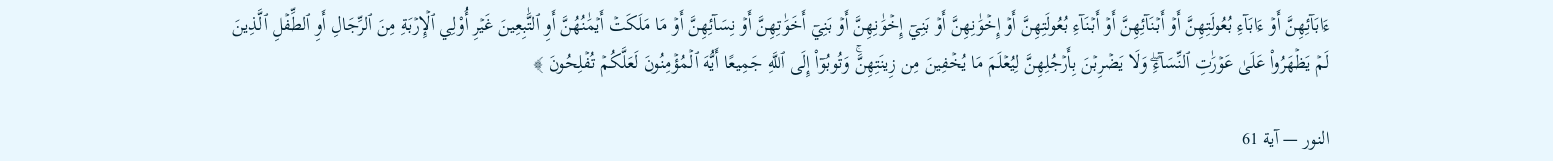ءَابَآئِهِنَّ أَوۡ ءَابَآءِ بُعُولَتِهِنَّ أَوۡ أَبۡنَآئِهِنَّ أَوۡ أَبۡنَآءِ بُعُولَتِهِنَّ أَوۡ إِخۡوَٰنِهِنَّ أَوۡ بَنِيٓ إِخۡوَٰنِهِنَّ أَوۡ بَنِيٓ أَخَوَٰتِهِنَّ أَوۡ نِسَآئِهِنَّ أَوۡ مَا مَلَكَتۡ أَيۡمَٰنُهُنَّ أَوِ ٱلتَّٰبِعِينَ غَيۡرِ أُوْلِي ٱلۡإِرۡبَةِ مِنَ ٱلرِّجَالِ أَوِ ٱلطِّفۡلِ ٱلَّذِينَ لَمۡ يَظۡهَرُواْ عَلَىٰ عَوۡرَٰتِ ٱلنِّسَآءِۖ وَلَا يَضۡرِبۡنَ بِأَرۡجُلِهِنَّ لِيُعۡلَمَ مَا يُخۡفِينَ مِن زِينَتِهِنَّۚ وَتُوبُوٓاْ إِلَى ٱللَّهِ جَمِيعًا أَيُّهَ ٱلۡمُؤۡمِنُونَ لَعَلَّكُمۡ تُفۡلِحُونَ ﴾

النور — آية 61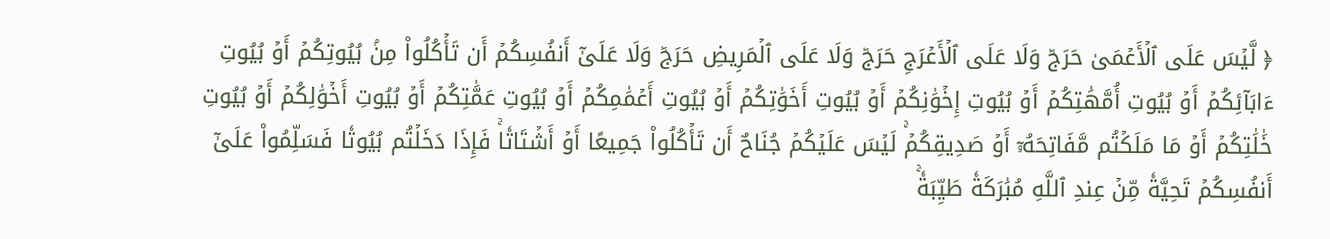﴿ لَّيۡسَ عَلَى ٱلۡأَعۡمَىٰ حَرَجٞ وَلَا عَلَى ٱلۡأَعۡرَجِ حَرَجٞ وَلَا عَلَى ٱلۡمَرِيضِ حَرَجٞ وَلَا عَلَىٰٓ أَنفُسِكُمۡ أَن تَأۡكُلُواْ مِنۢ بُيُوتِكُمۡ أَوۡ بُيُوتِ ءَابَآئِكُمۡ أَوۡ بُيُوتِ أُمَّهَٰتِكُمۡ أَوۡ بُيُوتِ إِخۡوَٰنِكُمۡ أَوۡ بُيُوتِ أَخَوَٰتِكُمۡ أَوۡ بُيُوتِ أَعۡمَٰمِكُمۡ أَوۡ بُيُوتِ عَمَّٰتِكُمۡ أَوۡ بُيُوتِ أَخۡوَٰلِكُمۡ أَوۡ بُيُوتِ خَٰلَٰتِكُمۡ أَوۡ مَا مَلَكۡتُم مَّفَاتِحَهُۥٓ أَوۡ صَدِيقِكُمۡۚ لَيۡسَ عَلَيۡكُمۡ جُنَاحٌ أَن تَأۡكُلُواْ جَمِيعًا أَوۡ أَشۡتَاتٗاۚ فَإِذَا دَخَلۡتُم بُيُوتٗا فَسَلِّمُواْ عَلَىٰٓ أَنفُسِكُمۡ تَحِيَّةٗ مِّنۡ عِندِ ٱللَّهِ مُبَٰرَكَةٗ طَيِّبَةٗۚ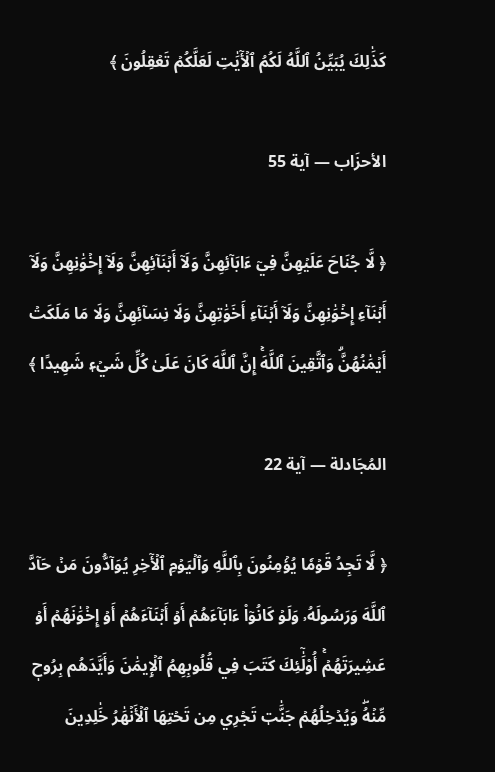كَذَٰلِكَ يُبَيِّنُ ٱللَّهُ لَكُمُ ٱلۡأٓيَٰتِ لَعَلَّكُمۡ تَعۡقِلُونَ ﴾

الأحزَاب — آية 55

﴿ لَّا جُنَاحَ عَلَيۡهِنَّ فِيٓ ءَابَآئِهِنَّ وَلَآ أَبۡنَآئِهِنَّ وَلَآ إِخۡوَٰنِهِنَّ وَلَآ أَبۡنَآءِ إِخۡوَٰنِهِنَّ وَلَآ أَبۡنَآءِ أَخَوَٰتِهِنَّ وَلَا نِسَآئِهِنَّ وَلَا مَا مَلَكَتۡ أَيۡمَٰنُهُنَّۗ وَٱتَّقِينَ ٱللَّهَۚ إِنَّ ٱللَّهَ كَانَ عَلَىٰ كُلِّ شَيۡءٖ شَهِيدًا ﴾

المُجَادلة — آية 22

﴿ لَّا تَجِدُ قَوۡمٗا يُؤۡمِنُونَ بِٱللَّهِ وَٱلۡيَوۡمِ ٱلۡأٓخِرِ يُوَآدُّونَ مَنۡ حَآدَّ ٱللَّهَ وَرَسُولَهُۥ وَلَوۡ كَانُوٓاْ ءَابَآءَهُمۡ أَوۡ أَبۡنَآءَهُمۡ أَوۡ إِخۡوَٰنَهُمۡ أَوۡ عَشِيرَتَهُمۡۚ أُوْلَٰٓئِكَ كَتَبَ فِي قُلُوبِهِمُ ٱلۡإِيمَٰنَ وَأَيَّدَهُم بِرُوحٖ مِّنۡهُۖ وَيُدۡخِلُهُمۡ جَنَّٰتٖ تَجۡرِي مِن تَحۡتِهَا ٱلۡأَنۡهَٰرُ خَٰلِدِينَ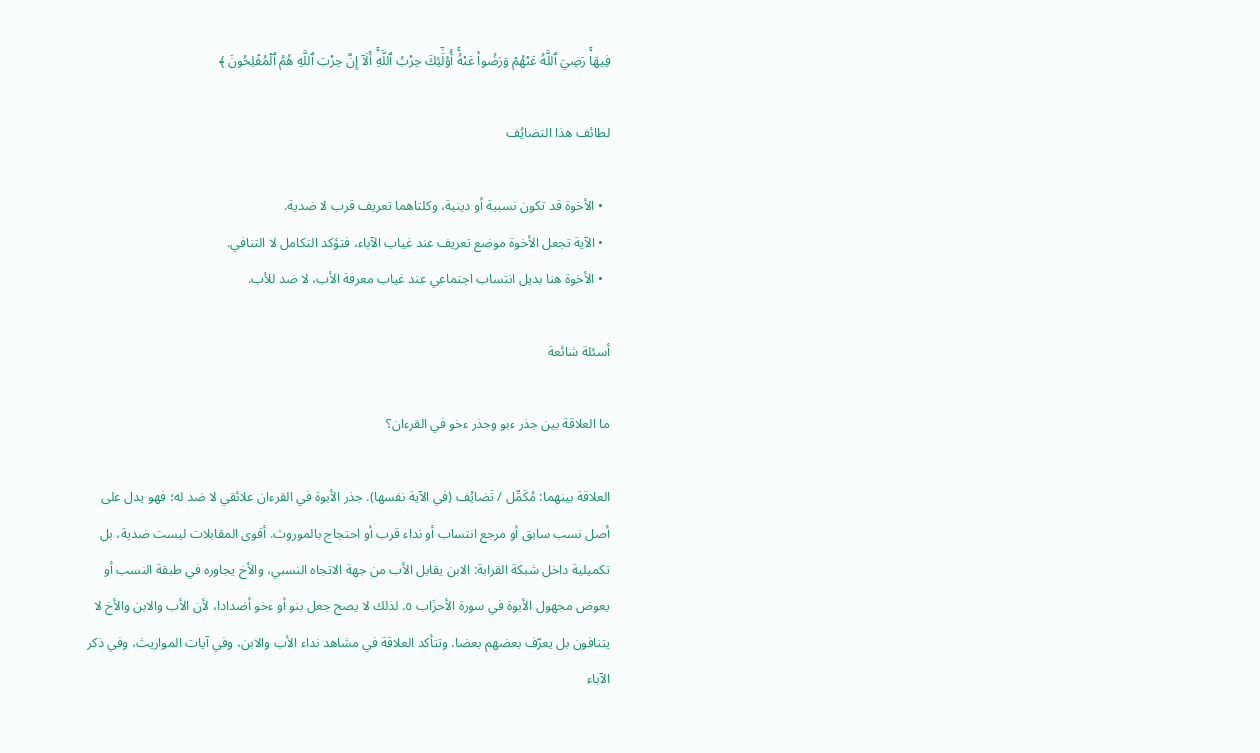فِيهَاۚ رَضِيَ ٱللَّهُ عَنۡهُمۡ وَرَضُواْ عَنۡهُۚ أُوْلَٰٓئِكَ حِزۡبُ ٱللَّهِۚ أَلَآ إِنَّ حِزۡبَ ٱللَّهِ هُمُ ٱلۡمُفۡلِحُونَ ﴾

لطائف هذا التضايُف

  • الأخوة قد تكون نسبية أو دينية، وكلتاهما تعريف قرب لا ضدية.
  • الآية تجعل الأخوة موضع تعريف عند غياب الآباء، فتؤكد التكامل لا التنافي.
  • الأخوة هنا بديل انتساب اجتماعي عند غياب معرفة الأب، لا ضد للأب.

أسئلة شائعة

ما العلاقة بين جذر ءبو وجذر ءخو في القرءان؟

العلاقة بينهما: مُكَمِّل / تَضايُف (في الآية نفسها). جذر الأبوة في القرءان علائقي لا ضد له؛ فهو يدل على أصل نسب سابق أو مرجع انتساب أو نداء قرب أو احتجاج بالموروث. أقوى المقابلات ليست ضدية، بل تكميلية داخل شبكة القرابة: الابن يقابل الأب من جهة الاتجاه النسبي، والأخ يجاوره في طبقة النسب أو يعوض مجهول الأبوة في سورة الأحزَاب ٥. لذلك لا يصح جعل بنو أو ءخو أضدادا، لأن الأب والابن والأخ لا يتنافون بل يعرّف بعضهم بعضا. وتتأكد العلاقة في مشاهد نداء الأب والابن، وفي آيات المواريث، وفي ذكر الآباء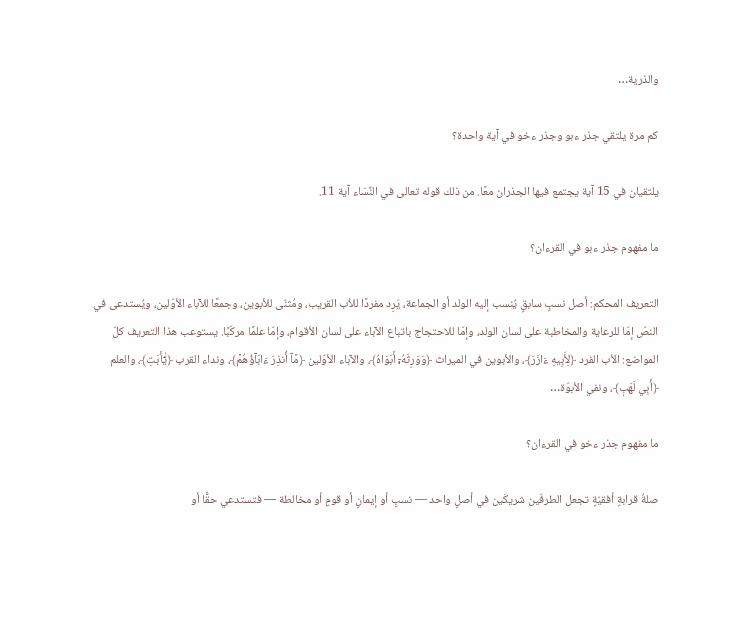والذرية…

كم مرة يلتقي جذر ءبو وجذر ءخو في آية واحدة؟

يلتقيان في 15 آية يجتمع فيها الجذران معًا. من ذلك قوله تعالى في النِّسَاء آية 11.

ما مفهوم جذر ءبو في القرءان؟

التعريف المحكم: أصل نسبٍ سابقٍ يُنسب إليه الولد أو الجماعة، يَرِد مفردًا للأب القريب، ومُثنّى للأبوين، وجمعًا للآباء الأوّلين، ويُستدعى في النصّ إمّا للرعاية والمخاطبة على لسان الولد، وإمّا للاحتجاج باتباع الآباء على لسان الأقوام، وإمّا علمًا مركّبًا. يستوعب هذا التعريف كلّ المواضع: الأب الفرد ﴿لِأَبِيهِ ءَازَرَ﴾، والأبوين في الميراث ﴿وَوَرِثَهُۥٓ أَبَوَاهُ﴾، والآباء الأوّلين ﴿مَّآ أُنذِرَ ءَابَآؤُهُمۡ﴾، ونداء القرب ﴿يَٰٓأَبَتِ﴾، والعلم ﴿أَبِي لَهَبٖ﴾، ونفي الأبوّة…

ما مفهوم جذر ءخو في القرءان؟

صلةُ قرابةٍ أفقيّةٍ تجعل الطرفَين شريكَين في أصلٍ واحد — نسبٍ أو إيمانٍ أو قومٍ أو مخالطة — فتستدعي حقًّا أو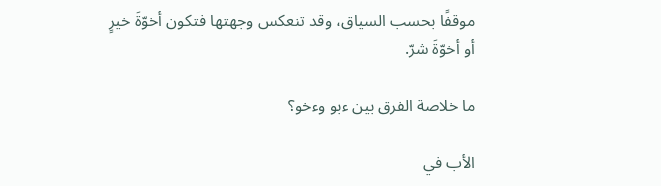موقفًا بحسب السياق، وقد تنعكس وجهتها فتكون أخوّةَ خيرٍ أو أخوّةَ شرّ.

ما خلاصة الفرق بين ءبو وءخو؟

الأب في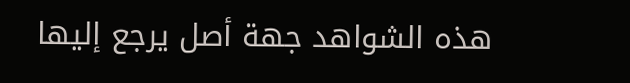هذه الشواهد جهة أصل يرجع إليها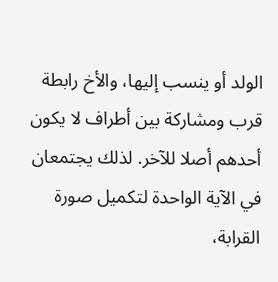الولد أو ينسب إليها، والأخ رابطة قرب ومشاركة بين أطراف لا يكون أحدهم أصلا للآخر. لذلك يجتمعان في الآية الواحدة لتكميل صورة القرابة،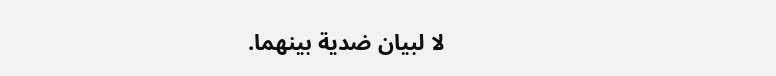لا لبيان ضدية بينهما.